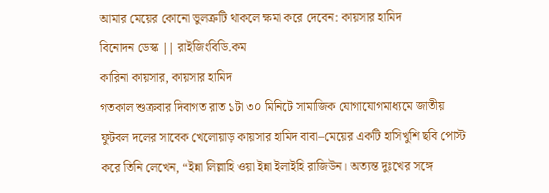আমার মেয়ের কোনো ভুলত্রুটি থাকলে ক্ষমা করে দেবেন: কায়সার হামিদ
বিনোদন ডেস্ক || রাইজিংবিডি.কম
কারিনা কায়সার, কায়সার হামিদ
গতকাল শুক্রবার দিবাগত রাত ১টা ৩০ মিনিটে সামাজিক যোগাযোগমাধ্যমে জাতীয় ফুটবল দলের সাবেক খেলোয়াড় কায়সার হামিদ বাবা–মেয়ের একটি হাসিখুশি ছবি পোস্ট করে তিনি লেখেন, “ইন্না লিল্লাহি ওয়া ইন্না ইলাইহি রাজিউন। অত্যন্ত দুঃখের সঙ্গে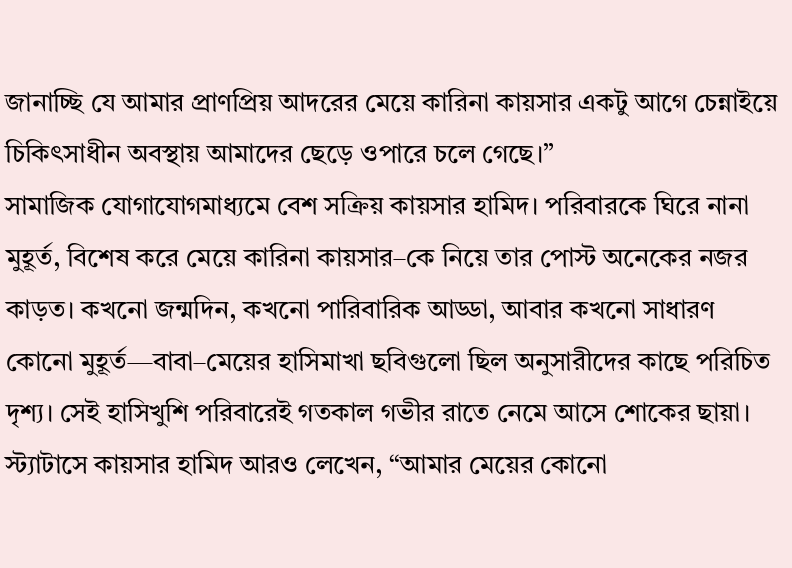জানাচ্ছি যে আমার প্রাণপ্রিয় আদরের মেয়ে কারিনা কায়সার একটু আগে চেন্নাইয়ে চিকিৎসাধীন অবস্থায় আমাদের ছেড়ে ওপারে চলে গেছে।”
সামাজিক যোগাযোগমাধ্যমে বেশ সক্রিয় কায়সার হামিদ। পরিবারকে ঘিরে নানা মুহূর্ত, বিশেষ করে মেয়ে কারিনা কায়সার–কে নিয়ে তার পোস্ট অনেকের নজর কাড়ত। কখনো জন্মদিন, কখনো পারিবারিক আড্ডা, আবার কখনো সাধারণ কোনো মুহূর্ত—বাবা–মেয়ের হাসিমাখা ছবিগুলো ছিল অনুসারীদের কাছে পরিচিত দৃশ্য। সেই হাসিখুশি পরিবারেই গতকাল গভীর রাতে নেমে আসে শোকের ছায়া।
স্ট্যাটাসে কায়সার হামিদ আরও লেখেন, “আমার মেয়ের কোনো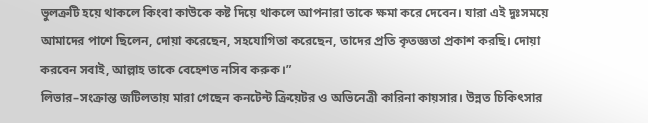ভুলত্রুটি হয়ে থাকলে কিংবা কাউকে কষ্ট দিয়ে থাকলে আপনারা তাকে ক্ষমা করে দেবেন। যারা এই দুঃসময়ে আমাদের পাশে ছিলেন, দোয়া করেছেন, সহযোগিতা করেছেন, তাদের প্রতি কৃতজ্ঞতা প্রকাশ করছি। দোয়া করবেন সবাই, আল্লাহ তাকে বেহেশত নসিব করুক।”
লিভার–সংক্রান্ত জটিলতায় মারা গেছেন কনটেন্ট ক্রিয়েটর ও অভিনেত্রী কারিনা কায়সার। উন্নত চিকিৎসার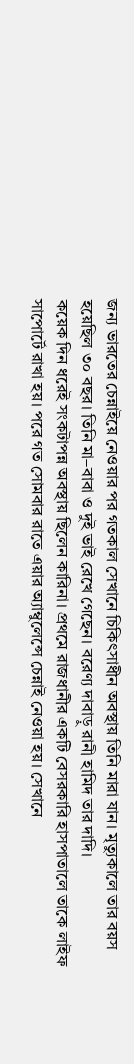জন্য ভারতের চেন্নাইয়ে নেওয়ার পর গতকাল সেখানে চিকিৎসাধীন অবস্থায় তিনি মারা যান। মৃত্যুকালে তার বয়স হয়েছিল ৩০ বছর। তিনি মা–বাবা ও দুই ভাই রেখে গেছেন। বরেণ্য দাবাড়ু রানী হামিদ তার দাদি।
কয়েক দিন ধরেই সংকটাপন্ন অবস্থায় ছিলেন কারিনা। প্রথমে রাজধানীর একটি বেসরকারি হাসপাতালে তাকে লাইফ সাপোর্টে রাখা হয়। পরে গত সোমবার রাতে এয়ার অ্যাম্বুলেন্সে চেন্নাই নেওয়া হয়। সেখানে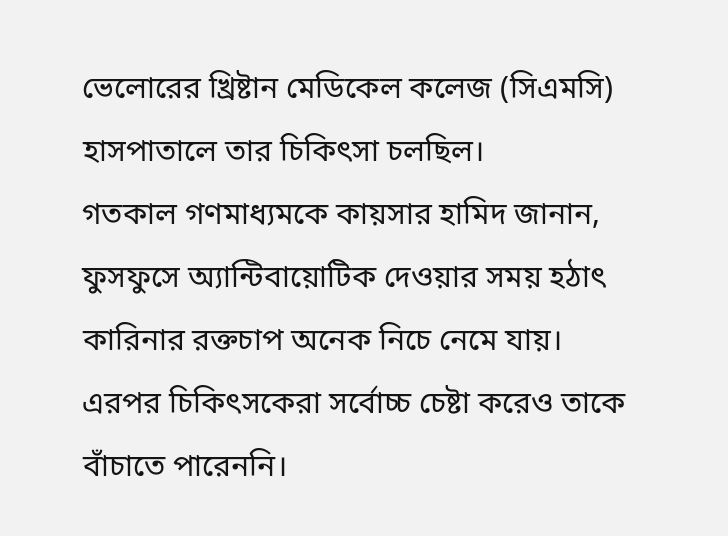ভেলোরের খ্রিষ্টান মেডিকেল কলেজ (সিএমসি) হাসপাতালে তার চিকিৎসা চলছিল।
গতকাল গণমাধ্যমকে কায়সার হামিদ জানান, ফুসফুসে অ্যান্টিবায়োটিক দেওয়ার সময় হঠাৎ কারিনার রক্তচাপ অনেক নিচে নেমে যায়। এরপর চিকিৎসকেরা সর্বোচ্চ চেষ্টা করেও তাকে বাঁচাতে পারেননি।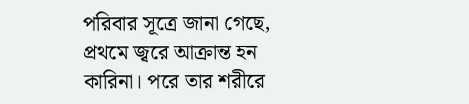পরিবার সূত্রে জানা গেছে, প্রথমে জ্বরে আক্রান্ত হন কারিনা। পরে তার শরীরে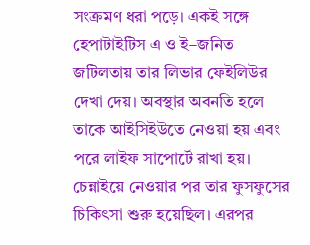সংক্রমণ ধরা পড়ে। একই সঙ্গে হেপাটাইটিস এ ও ই–জনিত জটিলতায় তার লিভার ফেইলিউর দেখা দেয়। অবস্থার অবনতি হলে তাকে আইসিইউতে নেওয়া হয় এবং পরে লাইফ সাপোর্টে রাখা হয়। চেন্নাইয়ে নেওয়ার পর তার ফুসফুসের চিকিৎসা শুরু হয়েছিল। এরপর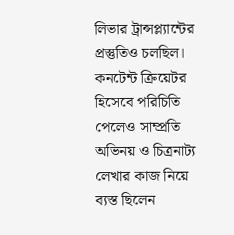লিভার ট্রান্সপ্ল্যান্টের প্রস্তুতিও চলছিল।
কনটেন্ট ক্রিয়েটর হিসেবে পরিচিতি পেলেও সাম্প্রতি অভিনয় ও চিত্রনাট্য লেখার কাজ নিয়ে ব্যস্ত ছিলেন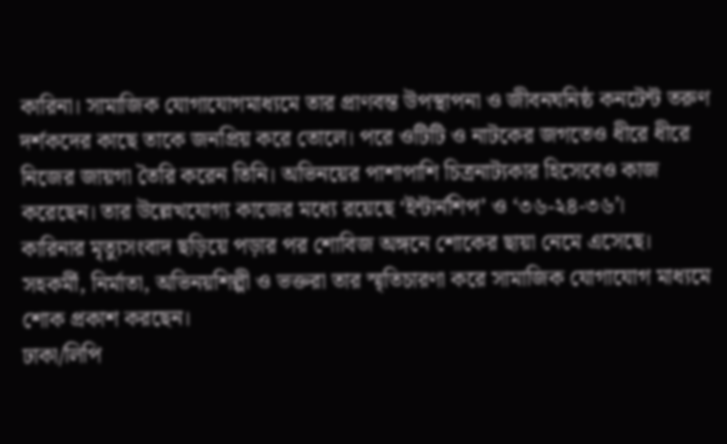কারিনা। সামাজিক যোগাযোগমাধ্যমে তার প্রাণবন্ত উপস্থাপনা ও জীবনঘনিষ্ঠ কনটেন্ট তরুণ দর্শকদের কাছে তাকে জনপ্রিয় করে তোলে। পরে ওটিটি ও নাটকের জগতেও ধীরে ধীরে নিজের জায়গা তৈরি করেন তিনি। অভিনয়ের পাশাপাশি চিত্রনাট্যকার হিসেবেও কাজ করেছেন। তার উল্লেখযোগ্য কাজের মধ্যে রয়েছে ‘ইন্টার্নশিপ’ ও ‘৩৬-২৪-৩৬’।
কারিনার মৃত্যুসংবাদ ছড়িয়ে পড়ার পর শোবিজ অঙ্গনে শোকের ছায়া নেমে এসেছে। সহকর্মী, নির্মাতা, অভিনয়শিল্পী ও ভক্তরা তার স্মৃতিচারণা করে সামাজিক যোগাযোগ মাধ্যমে শোক প্রকাশ করছেন।
ঢাকা/লিপি